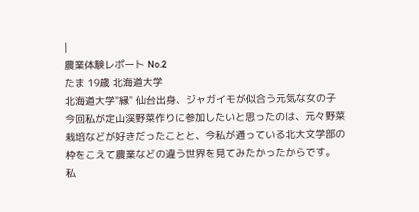|
農業体験レポート No.2
たま 19歳 北海道大学
北海道大学"縁" 仙台出身、ジャガイモが似合う元気な女の子
今回私が定山渓野菜作りに参加したいと思ったのは、元々野菜栽培などが好きだったことと、今私が通っている北大文学部の枠をこえて農業などの違う世界を見てみたかったからです。
私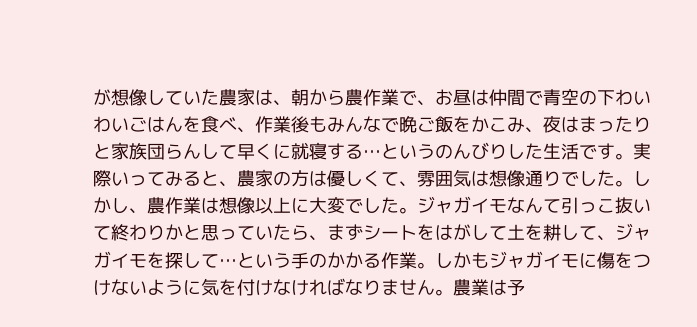が想像していた農家は、朝から農作業で、お昼は仲間で青空の下わいわいごはんを食べ、作業後もみんなで晩ご飯をかこみ、夜はまったりと家族団らんして早くに就寝する…というのんびりした生活です。実際いってみると、農家の方は優しくて、雰囲気は想像通りでした。しかし、農作業は想像以上に大変でした。ジャガイモなんて引っこ抜いて終わりかと思っていたら、まずシートをはがして土を耕して、ジャガイモを探して…という手のかかる作業。しかもジャガイモに傷をつけないように気を付けなければなりません。農業は予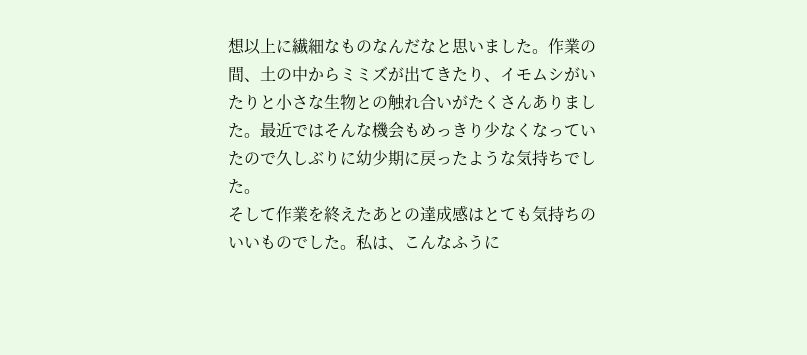想以上に繊細なものなんだなと思いました。作業の間、土の中からミミズが出てきたり、イモムシがいたりと小さな生物との触れ合いがたくさんありました。最近ではそんな機会もめっきり少なくなっていたので久しぶりに幼少期に戻ったような気持ちでした。
そして作業を終えたあとの達成感はとても気持ちのいいものでした。私は、こんなふうに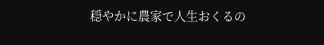穏やかに農家で人生おくるの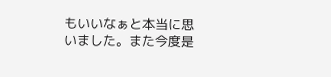もいいなぁと本当に思いました。また今度是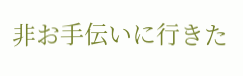非お手伝いに行きた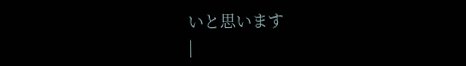いと思います
|